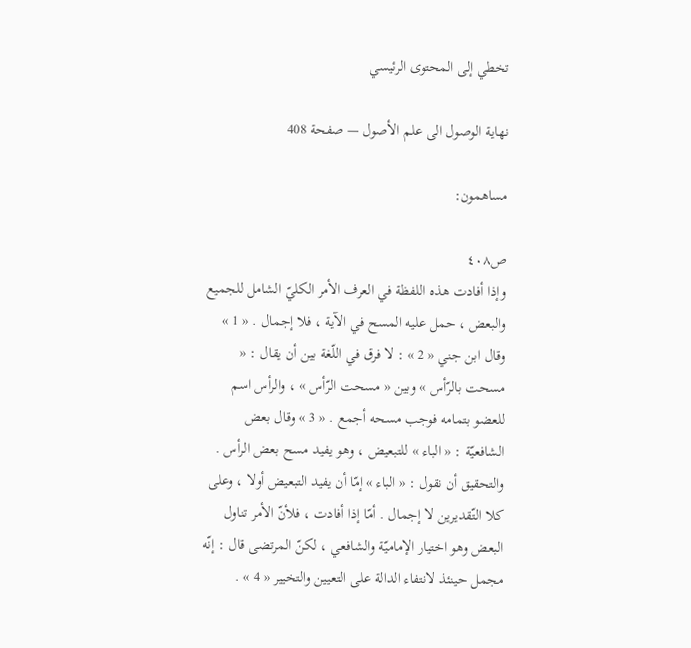تخطي إلى المحتوى الرئيسي

نهاية الوصول الى علم الأصول — صفحة 408

مساهمون:

ص٤٠٨
وإذا أفادت هذه اللفظة في العرف الأمر الكليّ الشامل للجميع والبعض ، حمل عليه المسح في الآية ، فلا إجمال . « 1 » وقال ابن جني « 2 » : لا فرق في اللّغة بين أن يقال : « مسحت بالرّأس » وبين « مسحت الرّأس » ، والرأس اسم للعضو بتمامه فوجب مسحه أجمع . « 3 » وقال بعض الشافعيّة : « الباء » للتبعيض ، وهو يفيد مسح بعض الرأس . والتحقيق أن نقول : « الباء » إمّا أن يفيد التبعيض أولا ، وعلى كلا التّقديرين لا إجمال . أمّا إذا أفادت ، فلأنّ الأمر تناول البعض وهو اختيار الإماميّة والشافعي ، لكنّ المرتضى قال : إنّه مجمل حينئذ لانتفاء الدالة على التعيين والتخيير « 4 » .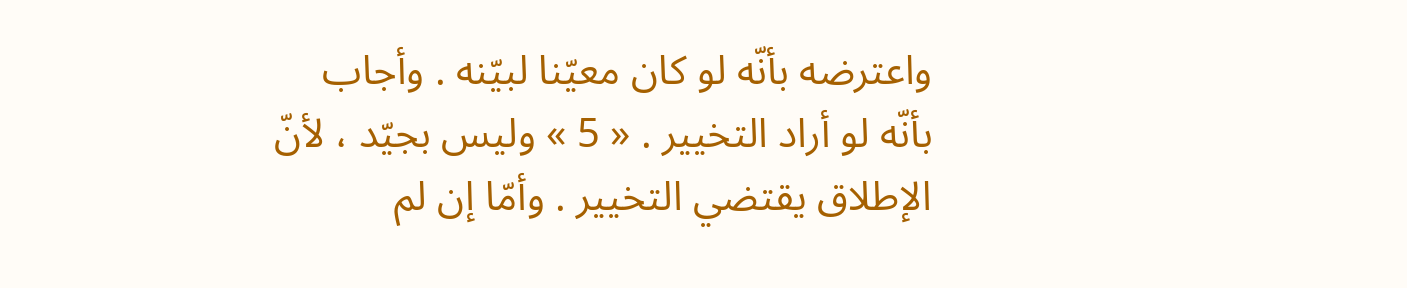واعترضه بأنّه لو كان معيّنا لبيّنه . وأجاب بأنّه لو أراد التخيير . « 5 » وليس بجيّد ، لأنّ الإطلاق يقتضي التخيير . وأمّا إن لم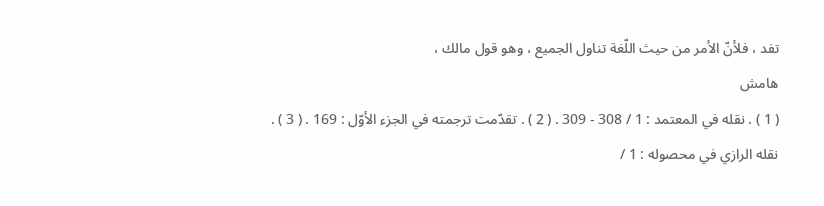تفد ، فلأنّ الأمر من حيث اللّغة تناول الجميع ، وهو قول مالك ،
هامش
( 1 ) . نقله في المعتمد : 1 / 308 - 309 . ( 2 ) . تقدّمت ترجمته في الجزء الأوّل : 169 . ( 3 ) . نقله الرازي في محصوله : 1 /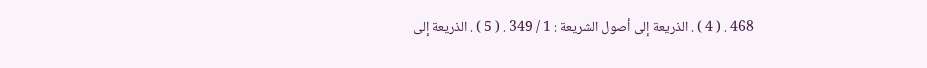468 . ( 4 ) . الذريعة إلى أصول الشريعة : 1 / 349 . ( 5 ) . الذريعة إلى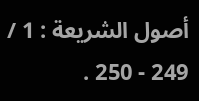أصول الشريعة : 1 / 249 - 250 .